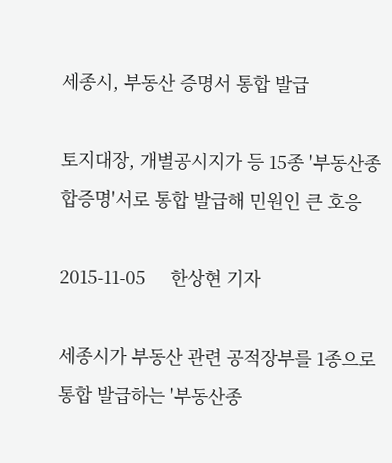세종시, 부동산 증명서 통합 발급

토지대장, 개별공시지가 등 15종 '부동산종합증명'서로 통합 발급해 민원인 큰 호응

2015-11-05     한상현 기자

세종시가 부동산 관련 공적장부를 1종으로 통합 발급하는 '부동산종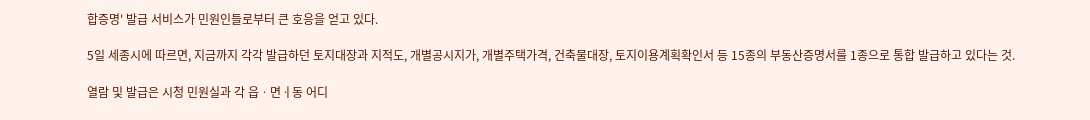합증명' 발급 서비스가 민원인들로부터 큰 호응을 얻고 있다.

5일 세종시에 따르면, 지금까지 각각 발급하던 토지대장과 지적도, 개별공시지가, 개별주택가격, 건축물대장, 토지이용계획확인서 등 15종의 부동산증명서를 1종으로 통합 발급하고 있다는 것.

열람 및 발급은 시청 민원실과 각 읍ㆍ면ㆎ동 어디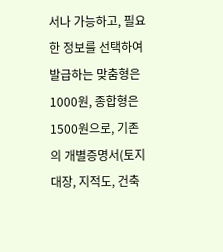서나 가능하고, 필요한 정보를 선택하여 발급하는 맞춤형은 1000원, 종합형은 1500원으로, 기존의 개별증명서(토지대장, 지적도, 건축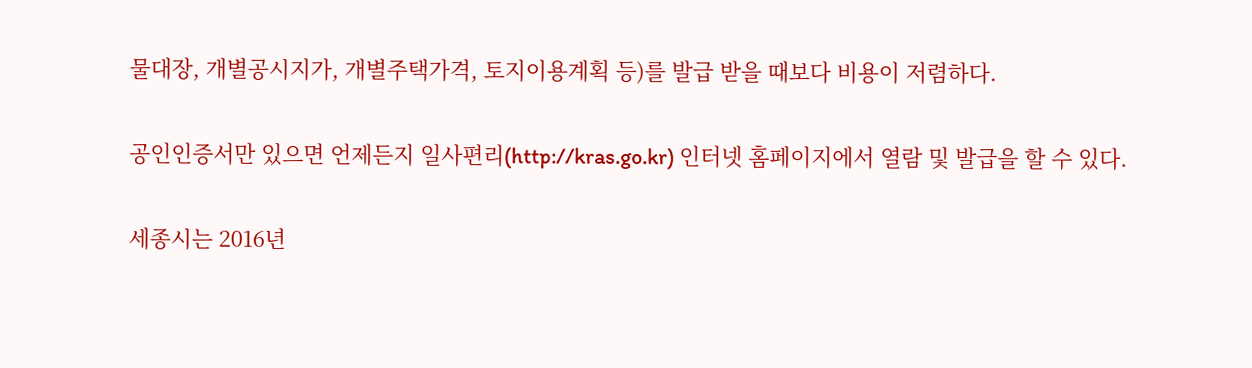물대장, 개별공시지가, 개별주택가격, 토지이용계획 등)를 발급 받을 때보다 비용이 저렴하다.

공인인증서만 있으면 언제든지 일사편리(http://kras.go.kr) 인터넷 홈페이지에서 열람 및 발급을 할 수 있다.

세종시는 2016년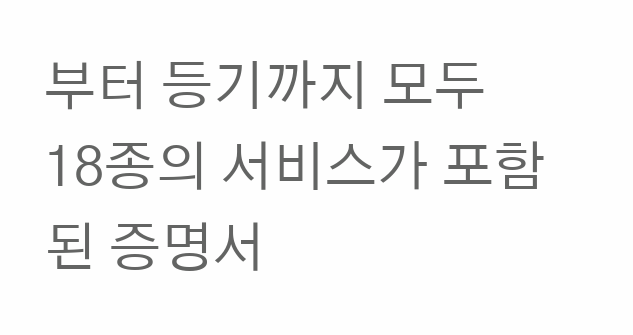부터 등기까지 모두 18종의 서비스가 포함된 증명서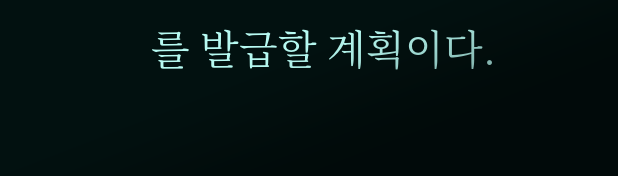를 발급할 계획이다.